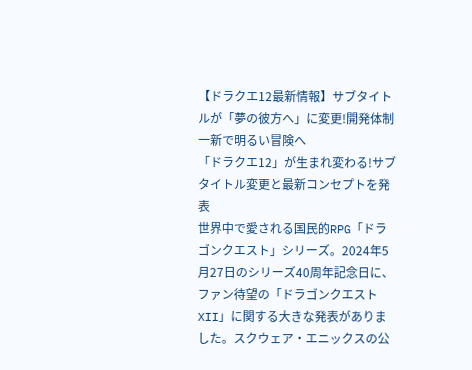【ドラクエ12最新情報】サブタイトルが「夢の彼方へ」に変更!開発体制一新で明るい冒険へ
「ドラクエ12」が生まれ変わる!サブタイトル変更と最新コンセプトを発表
世界中で愛される国民的RPG「ドラゴンクエスト」シリーズ。2024年5月27日のシリーズ40周年記念日に、ファン待望の「ドラゴンクエストXII」に関する大きな発表がありました。スクウェア・エニックスの公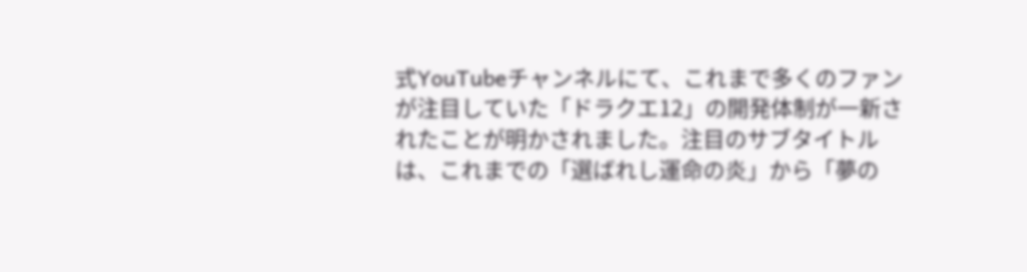式YouTubeチャンネルにて、これまで多くのファンが注目していた「ドラクエ12」の開発体制が一新されたことが明かされました。注目のサブタイトルは、これまでの「選ばれし運命の炎」から「夢の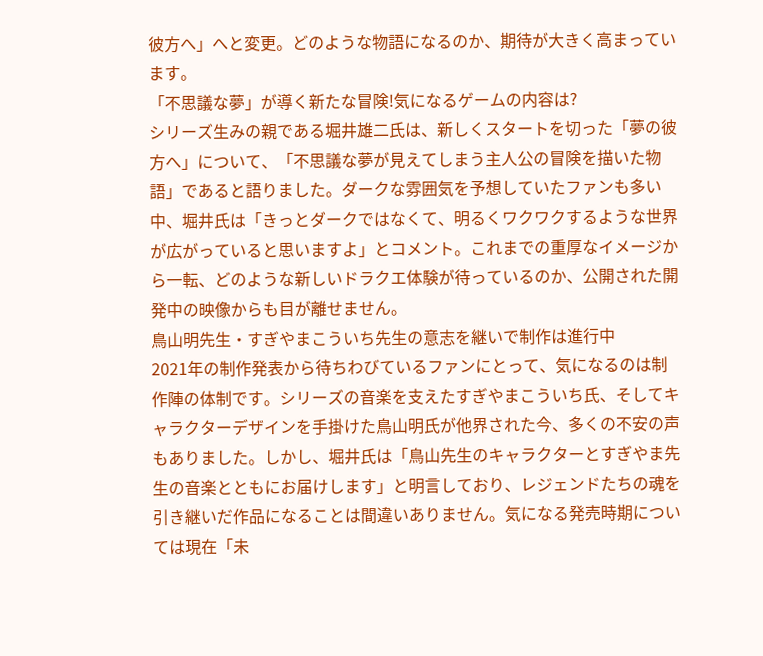彼方へ」へと変更。どのような物語になるのか、期待が大きく高まっています。
「不思議な夢」が導く新たな冒険!気になるゲームの内容は?
シリーズ生みの親である堀井雄二氏は、新しくスタートを切った「夢の彼方へ」について、「不思議な夢が見えてしまう主人公の冒険を描いた物語」であると語りました。ダークな雰囲気を予想していたファンも多い中、堀井氏は「きっとダークではなくて、明るくワクワクするような世界が広がっていると思いますよ」とコメント。これまでの重厚なイメージから一転、どのような新しいドラクエ体験が待っているのか、公開された開発中の映像からも目が離せません。
鳥山明先生・すぎやまこういち先生の意志を継いで制作は進行中
2021年の制作発表から待ちわびているファンにとって、気になるのは制作陣の体制です。シリーズの音楽を支えたすぎやまこういち氏、そしてキャラクターデザインを手掛けた鳥山明氏が他界された今、多くの不安の声もありました。しかし、堀井氏は「鳥山先生のキャラクターとすぎやま先生の音楽とともにお届けします」と明言しており、レジェンドたちの魂を引き継いだ作品になることは間違いありません。気になる発売時期については現在「未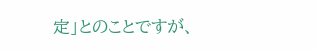定」とのことですが、